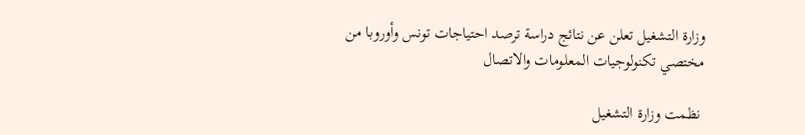وزارة التشغيل تعلن عن نتائج دراسة ترصد احتياجات تونس وأوروبا من مختصي تكنولوجيات المعلومات والاتصال

 نظمت وزارة التشغيل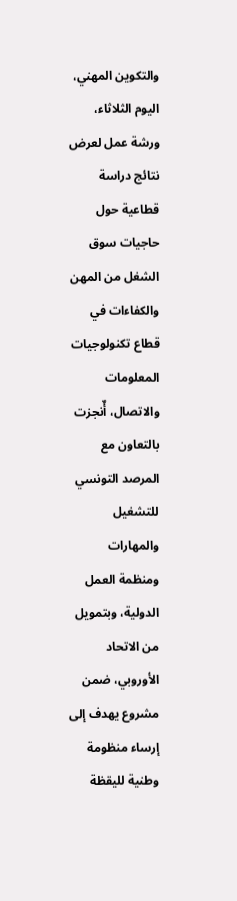والتكوين المهني، اليوم الثلاثاء، ورشة عمل لعرض نتائج دراسة قطاعية حول حاجيات سوق الشغل من المهن والكفاءات في قطاع تكنولوجيات المعلومات والاتصال، أٌنجزت بالتعاون مع المرصد التونسي للتشغيل والمهارات ومنظمة العمل الدولية، وبتمويل من الاتحاد الأوروبي، ضمن مشروع يهدف إلى إرساء منظومة وطنية لليقظة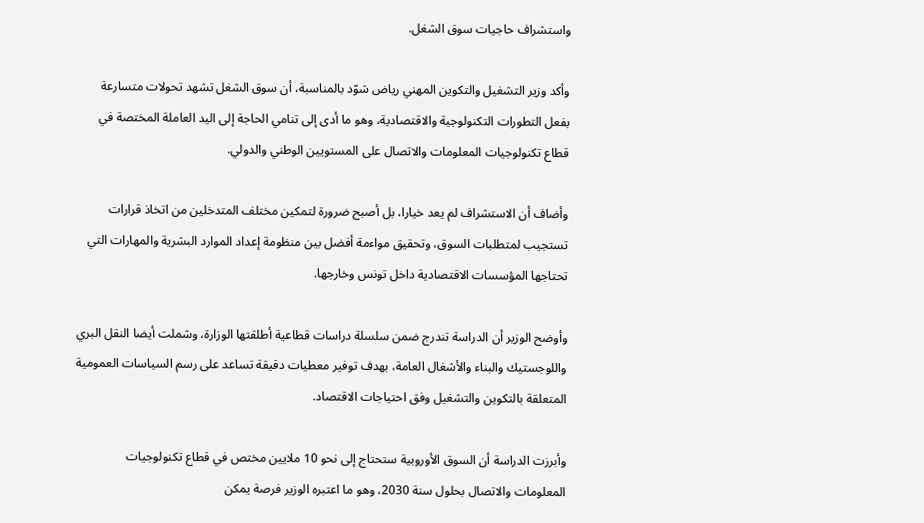واستشراف حاجيات سوق الشغل.

وأكد وزير التشغيل والتكوين المهني رياض شوّد بالمناسبة، أن سوق الشغل تشهد تحولات متسارعة بفعل التطورات التكنولوجية والاقتصادية، وهو ما أدى إلى تنامي الحاجة إلى اليد العاملة المختصة في قطاع تكنولوجيات المعلومات والاتصال على المستويين الوطني والدولي.

وأضاف أن الاستشراف لم يعد خيارا، بل أصبح ضرورة لتمكين مختلف المتدخلين من اتخاذ قرارات تستجيب لمتطلبات السوق، وتحقيق مواءمة أفضل بين منظومة إعداد الموارد البشرية والمهارات التي تحتاجها المؤسسات الاقتصادية داخل تونس وخارجها.

وأوضح الوزير أن الدراسة تندرج ضمن سلسلة دراسات قطاعية أطلقتها الوزارة، وشملت أيضا النقل البري واللوجستيك والبناء والأشغال العامة، بهدف توفير معطيات دقيقة تساعد على رسم السياسات العمومية المتعلقة بالتكوين والتشغيل وفق احتياجات الاقتصاد.

وأبرزت الدراسة أن السوق الأوروبية ستحتاج إلى نحو 10 ملايين مختص في قطاع تكنولوجيات المعلومات والاتصال بحلول سنة 2030، وهو ما اعتبره الوزير فرصة يمكن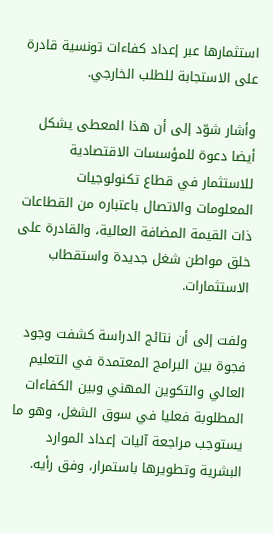استثمارها عبر إعداد كفاءات تونسية قادرة على الاستجابة للطلب الخارجي.

وأشار شوّد إلى أن هذا المعطى يشكل أيضا دعوة للمؤسسات الاقتصادية للاستثمار في قطاع تكنولوجيات المعلومات والاتصال باعتباره من القطاعات ذات القيمة المضافة العالية، والقادرة على خلق مواطن شغل جديدة واستقطاب الاستثمارات.

ولفت إلى أن نتائج الدراسة كشفت وجود فجوة بين البرامج المعتمدة في التعليم العالي والتكوين المهني وبين الكفاءات المطلوبة فعليا في سوق الشغل، وهو ما يستوجب مراجعة آليات إعداد الموارد البشرية وتطويرها باستمرار، وفق رأيه.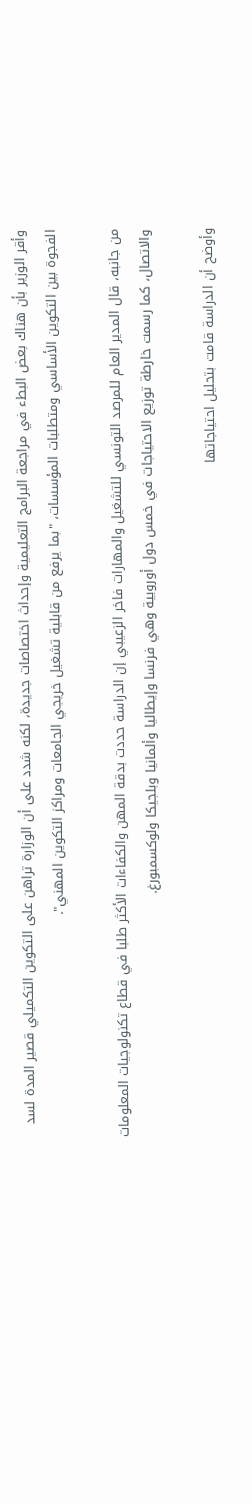وأقر الوزير بأن هناك بعض البطء في مراجعة البرامج التعليمية وإحداث اختصاصات جديدة، لكنه شدد على أن الوزارة تراهن على التكوين التكميلي قصير المدة لسد الفجوة بين التكوين الأساسي ومتطلبات المؤسسات، "بما يرفع من قابلية تشغيل خريجي الجامعات ومراكز التكوين المهني".

من جانبه، قال المدير العام للمرصد التونسي للتشغيل والمهارات فاخر الزعيبي إن الدراسة حددت بدقة المهن والكفاءات الأكثر طلبا في قطاع تكنولوجيات المعلومات والاتصال، كما رسمت خارطة توزيع الاحتياجات في خمس دول أوروبية وهي فرنسا وإيطاليا وألمانيا وبلجيكا ولوكسمبورغ.

وأوضح أن الدراسة قامت بتحليل احتياجاتها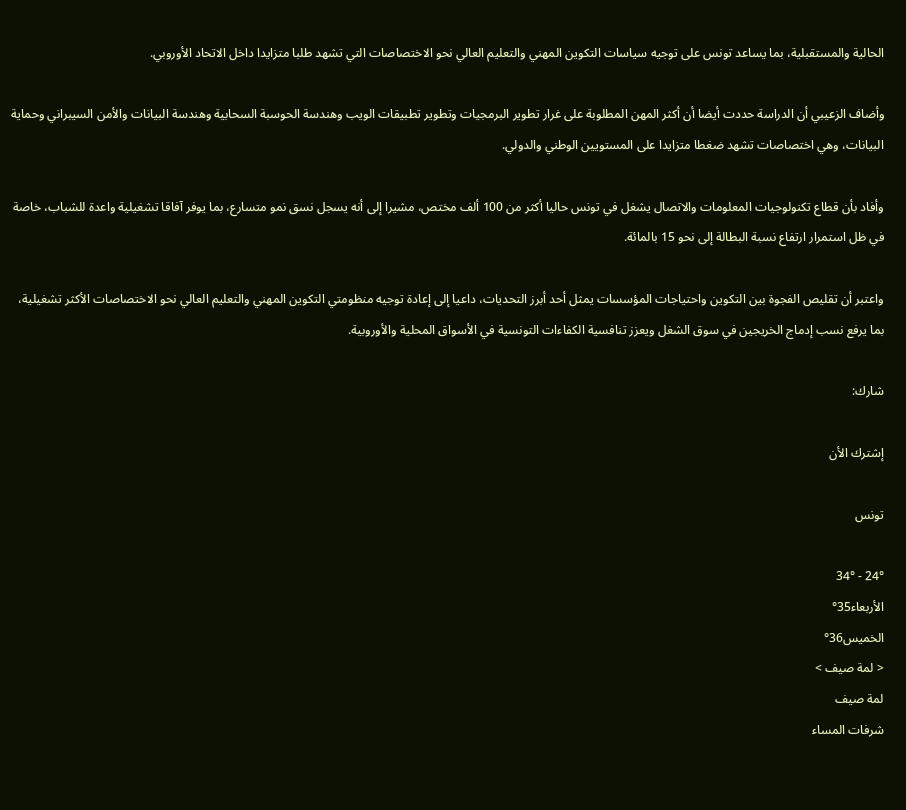الحالية والمستقبلية، بما يساعد تونس على توجيه سياسات التكوين المهني والتعليم العالي نحو الاختصاصات التي تشهد طلبا متزايدا داخل الاتحاد الأوروبي.

وأضاف الزعيبي أن الدراسة حددت أيضا أن أكثر المهن المطلوبة على غرار تطوير البرمجيات وتطوير تطبيقات الويب وهندسة الحوسبة السحابية وهندسة البيانات والأمن السيبراني وحماية البيانات، وهي اختصاصات تشهد ضغطا متزايدا على المستويين الوطني والدولي.

وأفاد بأن قطاع تكنولوجيات المعلومات والاتصال يشغل في تونس حاليا أكثر من 100 ألف مختص، مشيرا إلى أنه يسجل نسق نمو متسارع، بما يوفر آفاقا تشغيلية واعدة للشباب، خاصة في ظل استمرار ارتفاع نسبة البطالة إلى نحو 15 بالمائة.

واعتبر أن تقليص الفجوة بين التكوين واحتياجات المؤسسات يمثل أحد أبرز التحديات، داعيا إلى إعادة توجيه منظومتي التكوين المهني والتعليم العالي نحو الاختصاصات الأكثر تشغيلية، بما يرفع نسب إدماج الخريجين في سوق الشغل ويعزز تنافسية الكفاءات التونسية في الأسواق المحلية والأوروبية.

شارك:

إشترك الأن

تونس

24° - 34°
الأربعاء35°
الخميس36°
< لمة صيف >
لمة صيف
شرفات المساء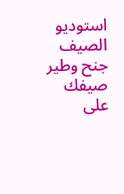استوديو الصيف
جنح وطير
صيفك على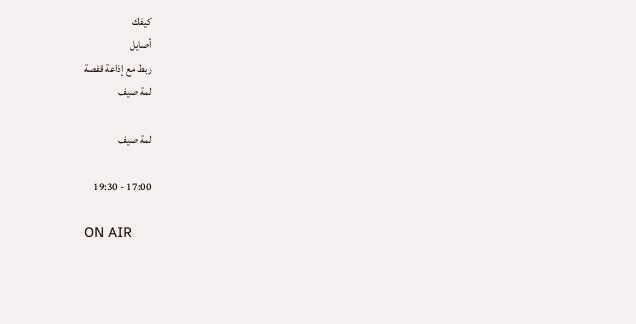كيفك
أصايل
ربط مع إذاعة قفصة
لمة صيف

لمة صيف

17:00 - 19:30

ON AIR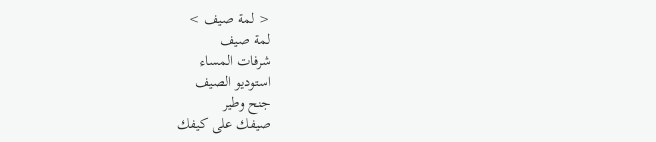< لمة صيف >
لمة صيف
شرفات المساء
استوديو الصيف
جنح وطير
صيفك على كيفك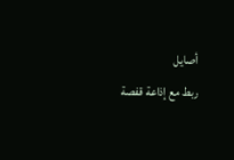أصايل
ربط مع إذاعة قفصة